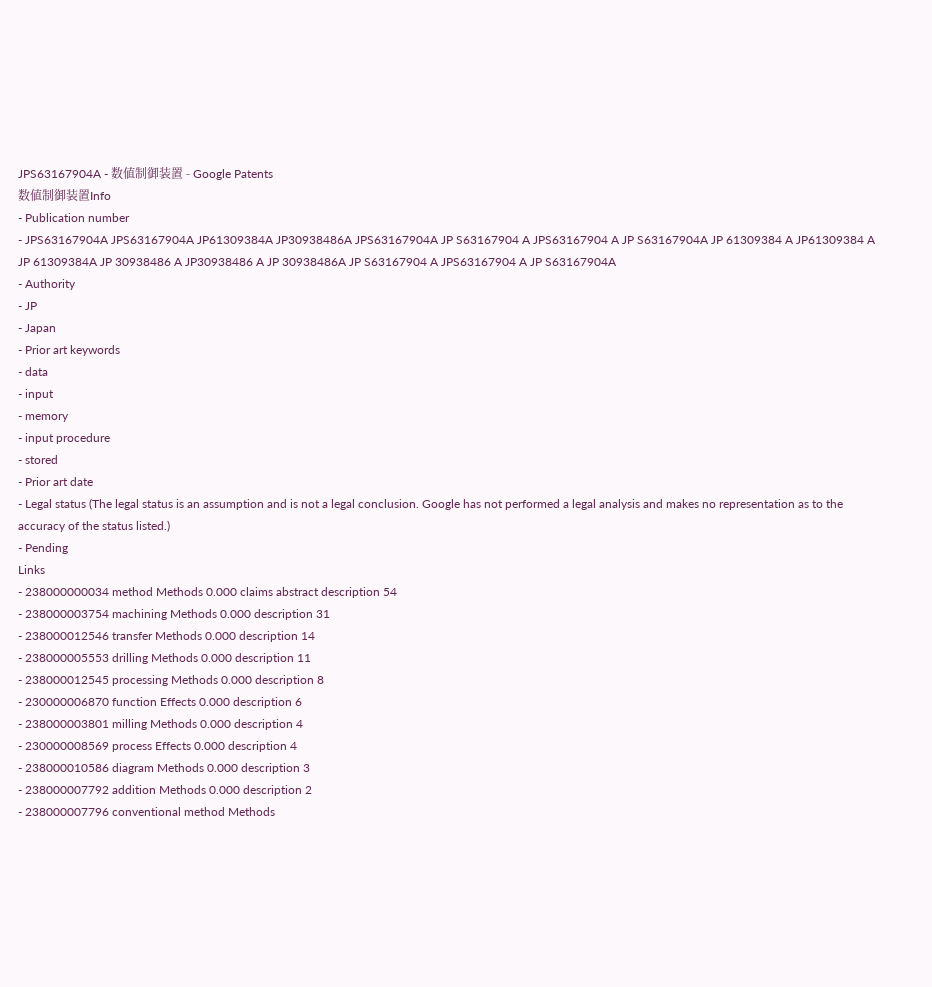JPS63167904A - 数値制御装置 - Google Patents
数値制御装置Info
- Publication number
- JPS63167904A JPS63167904A JP61309384A JP30938486A JPS63167904A JP S63167904 A JPS63167904 A JP S63167904A JP 61309384 A JP61309384 A JP 61309384A JP 30938486 A JP30938486 A JP 30938486A JP S63167904 A JPS63167904 A JP S63167904A
- Authority
- JP
- Japan
- Prior art keywords
- data
- input
- memory
- input procedure
- stored
- Prior art date
- Legal status (The legal status is an assumption and is not a legal conclusion. Google has not performed a legal analysis and makes no representation as to the accuracy of the status listed.)
- Pending
Links
- 238000000034 method Methods 0.000 claims abstract description 54
- 238000003754 machining Methods 0.000 description 31
- 238000012546 transfer Methods 0.000 description 14
- 238000005553 drilling Methods 0.000 description 11
- 238000012545 processing Methods 0.000 description 8
- 230000006870 function Effects 0.000 description 6
- 238000003801 milling Methods 0.000 description 4
- 230000008569 process Effects 0.000 description 4
- 238000010586 diagram Methods 0.000 description 3
- 238000007792 addition Methods 0.000 description 2
- 238000007796 conventional method Methods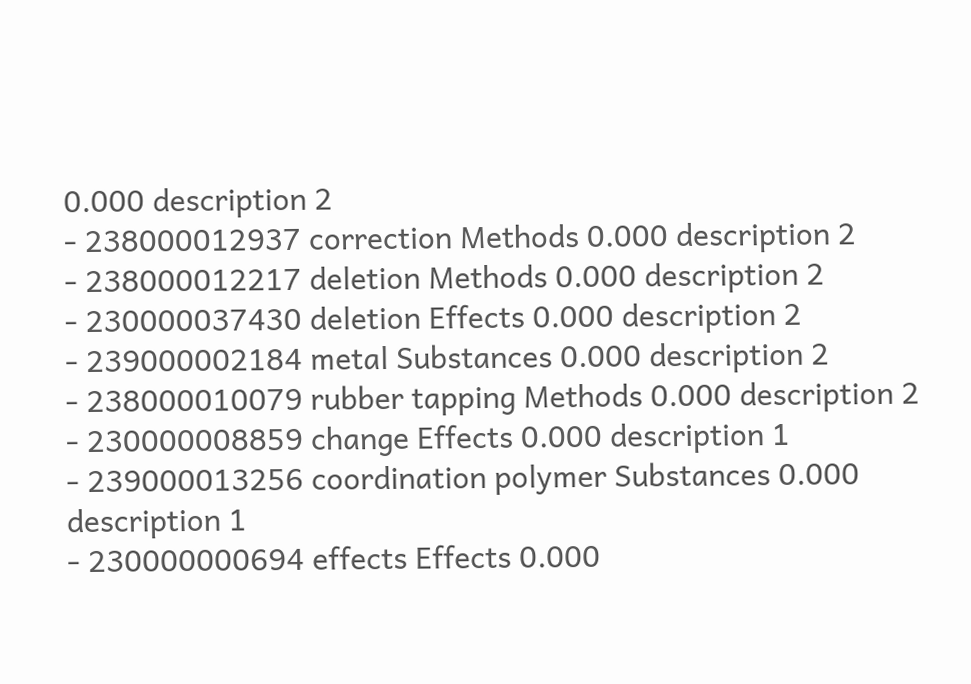0.000 description 2
- 238000012937 correction Methods 0.000 description 2
- 238000012217 deletion Methods 0.000 description 2
- 230000037430 deletion Effects 0.000 description 2
- 239000002184 metal Substances 0.000 description 2
- 238000010079 rubber tapping Methods 0.000 description 2
- 230000008859 change Effects 0.000 description 1
- 239000013256 coordination polymer Substances 0.000 description 1
- 230000000694 effects Effects 0.000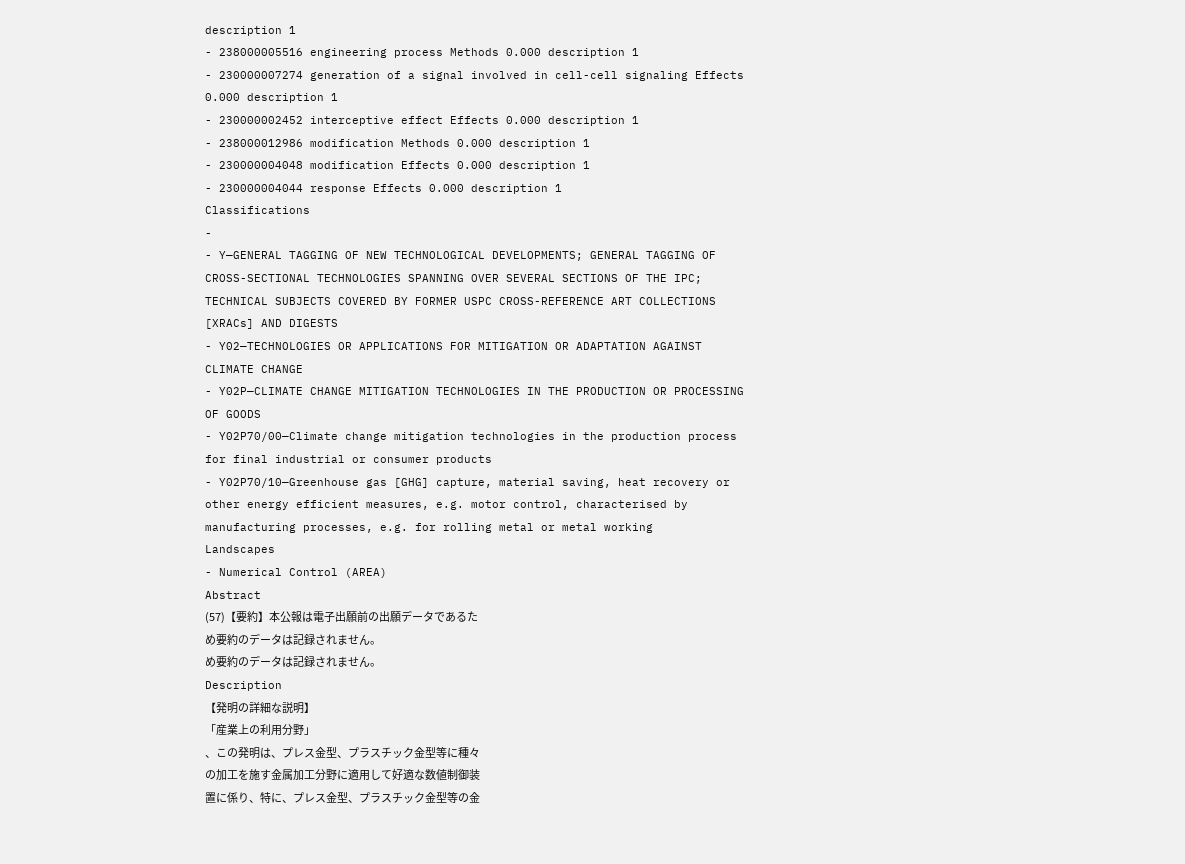description 1
- 238000005516 engineering process Methods 0.000 description 1
- 230000007274 generation of a signal involved in cell-cell signaling Effects 0.000 description 1
- 230000002452 interceptive effect Effects 0.000 description 1
- 238000012986 modification Methods 0.000 description 1
- 230000004048 modification Effects 0.000 description 1
- 230000004044 response Effects 0.000 description 1
Classifications
-
- Y—GENERAL TAGGING OF NEW TECHNOLOGICAL DEVELOPMENTS; GENERAL TAGGING OF CROSS-SECTIONAL TECHNOLOGIES SPANNING OVER SEVERAL SECTIONS OF THE IPC; TECHNICAL SUBJECTS COVERED BY FORMER USPC CROSS-REFERENCE ART COLLECTIONS [XRACs] AND DIGESTS
- Y02—TECHNOLOGIES OR APPLICATIONS FOR MITIGATION OR ADAPTATION AGAINST CLIMATE CHANGE
- Y02P—CLIMATE CHANGE MITIGATION TECHNOLOGIES IN THE PRODUCTION OR PROCESSING OF GOODS
- Y02P70/00—Climate change mitigation technologies in the production process for final industrial or consumer products
- Y02P70/10—Greenhouse gas [GHG] capture, material saving, heat recovery or other energy efficient measures, e.g. motor control, characterised by manufacturing processes, e.g. for rolling metal or metal working
Landscapes
- Numerical Control (AREA)
Abstract
(57)【要約】本公報は電子出願前の出願データであるた
め要約のデータは記録されません。
め要約のデータは記録されません。
Description
【発明の詳細な説明】
「産業上の利用分野」
、この発明は、プレス金型、プラスチック金型等に種々
の加工を施す金属加工分野に適用して好適な数値制御装
置に係り、特に、プレス金型、プラスチック金型等の金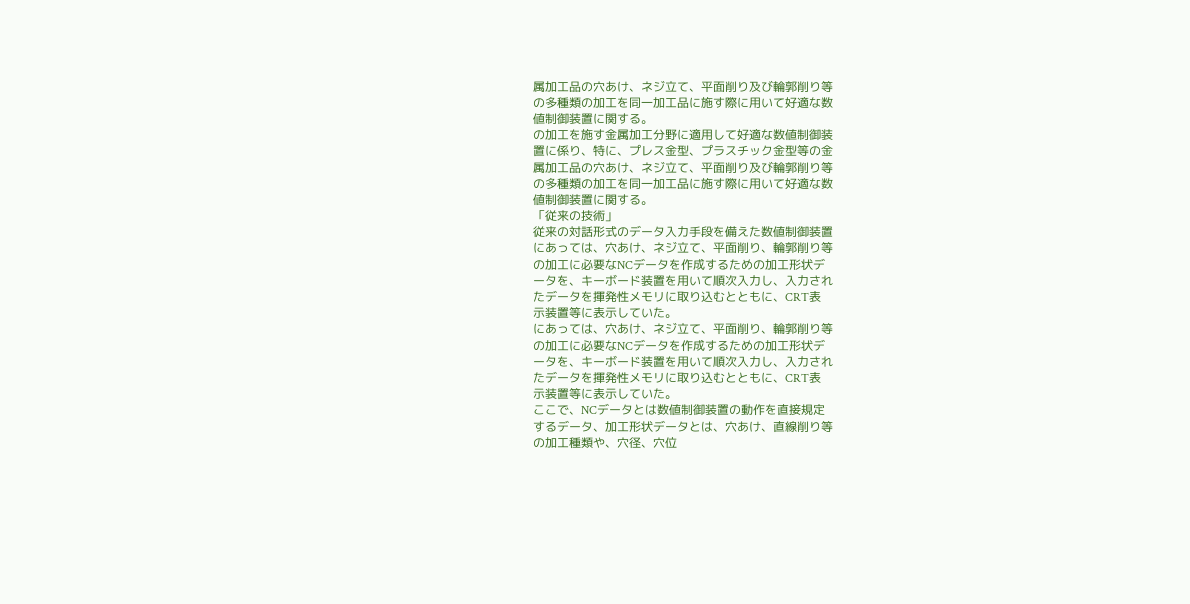属加工品の穴あけ、ネジ立て、平面削り及び輪郭削り等
の多種類の加工を同一加工品に施す際に用いて好適な数
値制御装置に関する。
の加工を施す金属加工分野に適用して好適な数値制御装
置に係り、特に、プレス金型、プラスチック金型等の金
属加工品の穴あけ、ネジ立て、平面削り及び輪郭削り等
の多種類の加工を同一加工品に施す際に用いて好適な数
値制御装置に関する。
「従来の技術」
従来の対話形式のデータ入力手段を備えた数値制御装置
にあっては、穴あけ、ネジ立て、平面削り、輪郭削り等
の加工に必要なNCデータを作成するための加工形状デ
ータを、キーボード装置を用いて順次入力し、入力され
たデータを揮発性メモリに取り込むとともに、CRT表
示装置等に表示していた。
にあっては、穴あけ、ネジ立て、平面削り、輪郭削り等
の加工に必要なNCデータを作成するための加工形状デ
ータを、キーボード装置を用いて順次入力し、入力され
たデータを揮発性メモリに取り込むとともに、CRT表
示装置等に表示していた。
ここで、NCデータとは数値制御装置の動作を直接規定
するデータ、加工形状データとは、穴あけ、直線削り等
の加工種類や、穴径、穴位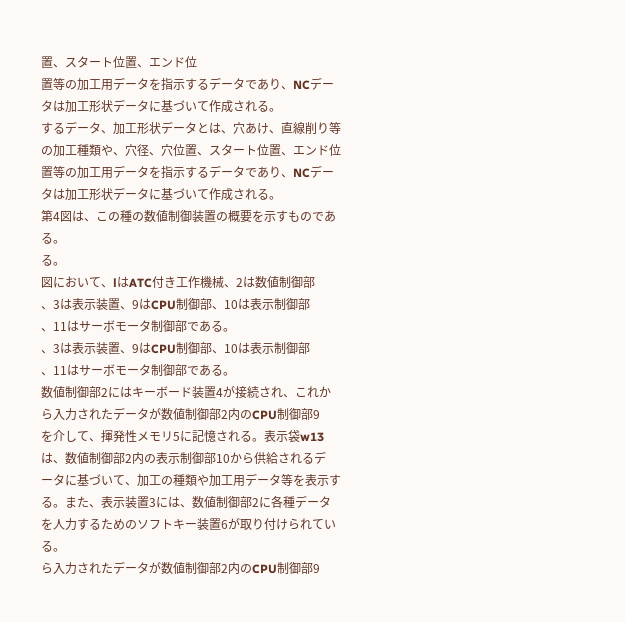置、スタート位置、エンド位
置等の加工用データを指示するデータであり、NCデー
タは加工形状データに基づいて作成される。
するデータ、加工形状データとは、穴あけ、直線削り等
の加工種類や、穴径、穴位置、スタート位置、エンド位
置等の加工用データを指示するデータであり、NCデー
タは加工形状データに基づいて作成される。
第4図は、この種の数値制御装置の概要を示すものであ
る。
る。
図において、lはATC付き工作機械、2は数値制御部
、3は表示装置、9はCPU制御部、10は表示制御部
、11はサーボモータ制御部である。
、3は表示装置、9はCPU制御部、10は表示制御部
、11はサーボモータ制御部である。
数値制御部2にはキーボード装置4が接続され、これか
ら入力されたデータが数値制御部2内のCPU制御部9
を介して、揮発性メモリ5に記憶される。表示袋w13
は、数値制御部2内の表示制御部10から供給されるデ
ータに基づいて、加工の種類や加工用データ等を表示す
る。また、表示装置3には、数値制御部2に各種データ
を人力するためのソフトキー装置6が取り付けられてい
る。
ら入力されたデータが数値制御部2内のCPU制御部9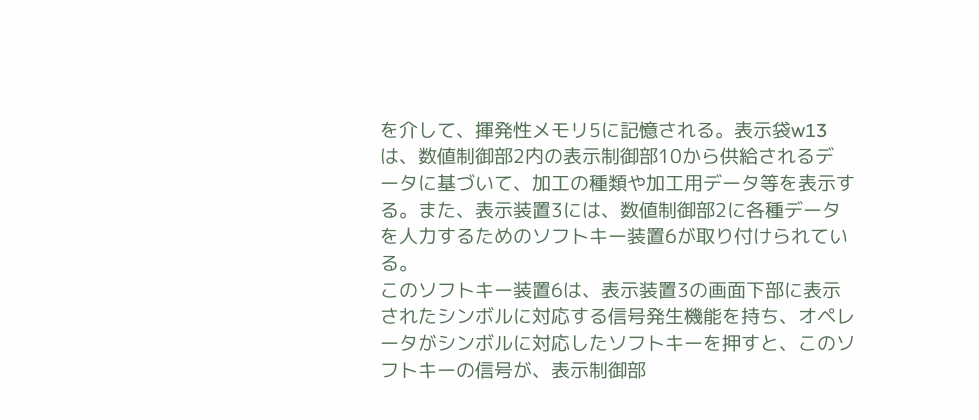を介して、揮発性メモリ5に記憶される。表示袋w13
は、数値制御部2内の表示制御部10から供給されるデ
ータに基づいて、加工の種類や加工用データ等を表示す
る。また、表示装置3には、数値制御部2に各種データ
を人力するためのソフトキー装置6が取り付けられてい
る。
このソフトキー装置6は、表示装置3の画面下部に表示
されたシンボルに対応する信号発生機能を持ち、オペレ
ータがシンボルに対応したソフトキーを押すと、このソ
フトキーの信号が、表示制御部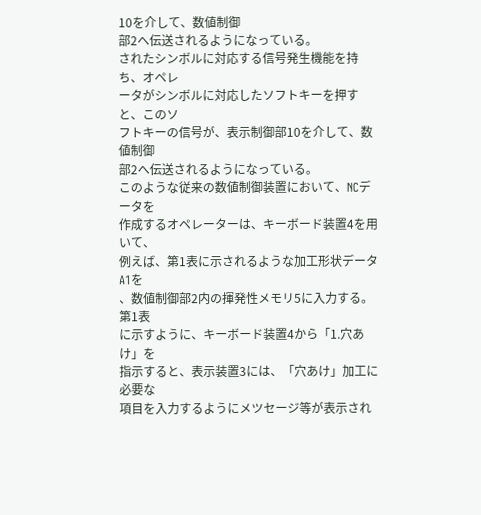10を介して、数値制御
部2へ伝送されるようになっている。
されたシンボルに対応する信号発生機能を持ち、オペレ
ータがシンボルに対応したソフトキーを押すと、このソ
フトキーの信号が、表示制御部10を介して、数値制御
部2へ伝送されるようになっている。
このような従来の数値制御装置において、NCデータを
作成するオペレーターは、キーボード装置4を用いて、
例えば、第1表に示されるような加工形状データA1を
、数値制御部2内の揮発性メモリ5に入力する。第1表
に示すように、キーボード装置4から「1.穴あけ」を
指示すると、表示装置3には、「穴あけ」加工に必要な
項目を入力するようにメツセージ等が表示され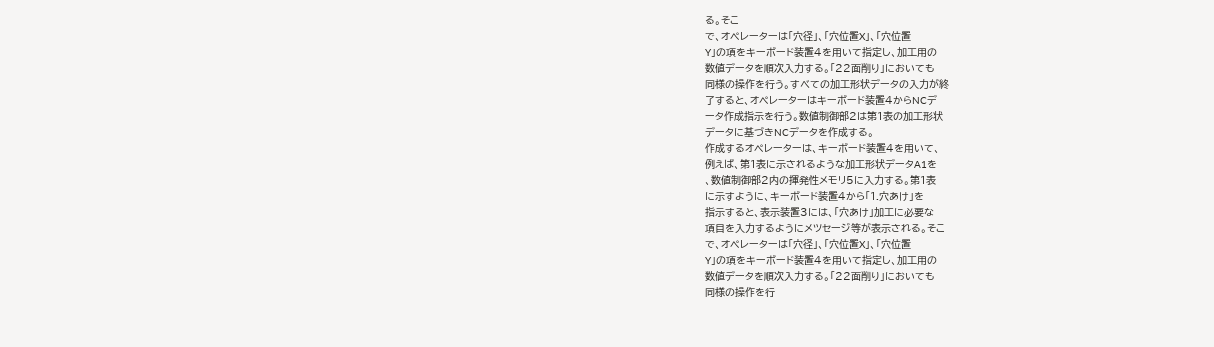る。そこ
で、オペレーターは「穴径」、「穴位置X」、「穴位置
Y」の項をキーボード装置4を用いて指定し、加工用の
数値データを順次入力する。「22面削り」においても
同様の操作を行う。すべての加工形状データの入力が終
了すると、オペレーターはキーボード装置4からNCデ
ータ作成指示を行う。数値制御部2は第1表の加工形状
データに基づきNCデータを作成する。
作成するオペレーターは、キーボード装置4を用いて、
例えば、第1表に示されるような加工形状データA1を
、数値制御部2内の揮発性メモリ5に入力する。第1表
に示すように、キーボード装置4から「1.穴あけ」を
指示すると、表示装置3には、「穴あけ」加工に必要な
項目を入力するようにメツセージ等が表示される。そこ
で、オペレーターは「穴径」、「穴位置X」、「穴位置
Y」の項をキーボード装置4を用いて指定し、加工用の
数値データを順次入力する。「22面削り」においても
同様の操作を行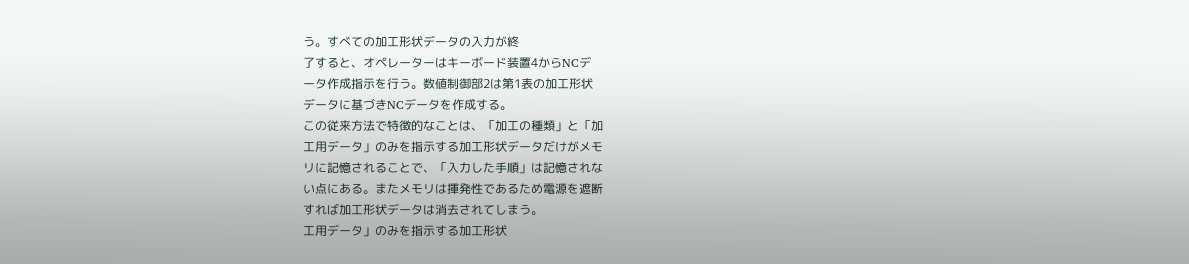う。すべての加工形状データの入力が終
了すると、オペレーターはキーボード装置4からNCデ
ータ作成指示を行う。数値制御部2は第1表の加工形状
データに基づきNCデータを作成する。
この従来方法で特徴的なことは、「加工の種類」と「加
工用データ」のみを指示する加工形状データだけがメモ
リに記憶されることで、「入力した手順」は記憶されな
い点にある。またメモリは揮発性であるため電源を遮断
すれば加工形状データは消去されてしまう。
工用データ」のみを指示する加工形状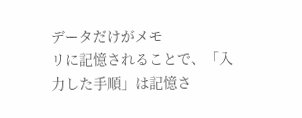データだけがメモ
リに記憶されることで、「入力した手順」は記憶さ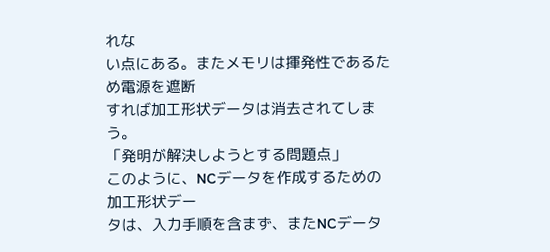れな
い点にある。またメモリは揮発性であるため電源を遮断
すれば加工形状データは消去されてしまう。
「発明が解決しようとする問題点」
このように、NCデータを作成するための加工形状デー
タは、入力手順を含まず、またNCデータ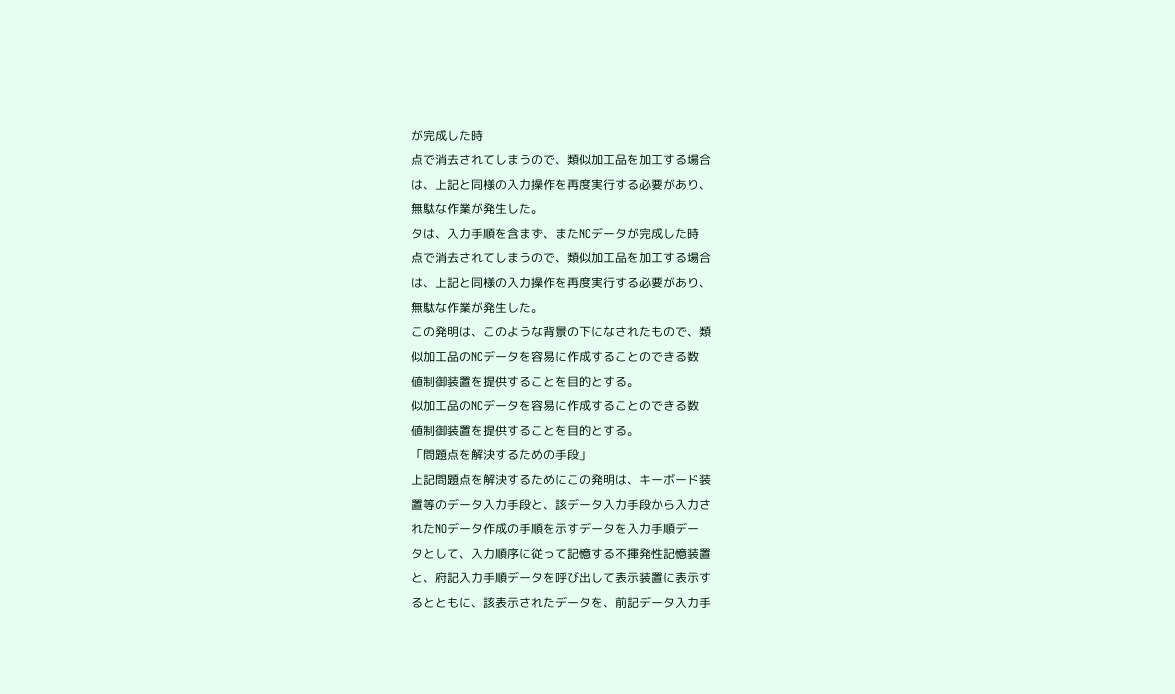が完成した時
点で消去されてしまうので、類似加工品を加工する場合
は、上記と同様の入力操作を再度実行する必要があり、
無駄な作業が発生した。
タは、入力手順を含まず、またNCデータが完成した時
点で消去されてしまうので、類似加工品を加工する場合
は、上記と同様の入力操作を再度実行する必要があり、
無駄な作業が発生した。
この発明は、このような背景の下になされたもので、類
似加工品のNCデータを容易に作成することのできる数
値制御装置を提供することを目的とする。
似加工品のNCデータを容易に作成することのできる数
値制御装置を提供することを目的とする。
「問題点を解決するための手段」
上記問題点を解決するためにこの発明は、キーボード装
置等のデータ入力手段と、該データ入力手段から入力さ
れたNOデータ作成の手順を示すデータを入力手順デー
タとして、入力順序に従って記憶する不揮発性記憶装置
と、府記入力手順データを呼び出して表示装置に表示す
るとともに、該表示されたデータを、前記データ入力手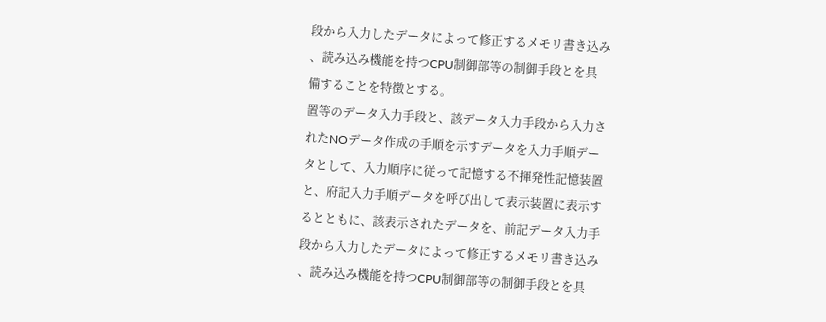段から入力したデータによって修正するメモリ書き込み
、読み込み機能を持つCPU制御部等の制御手段とを具
備することを特徴とする。
置等のデータ入力手段と、該データ入力手段から入力さ
れたNOデータ作成の手順を示すデータを入力手順デー
タとして、入力順序に従って記憶する不揮発性記憶装置
と、府記入力手順データを呼び出して表示装置に表示す
るとともに、該表示されたデータを、前記データ入力手
段から入力したデータによって修正するメモリ書き込み
、読み込み機能を持つCPU制御部等の制御手段とを具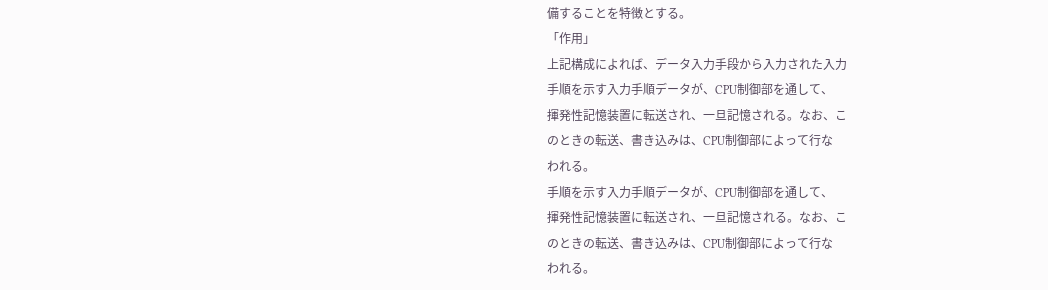備することを特徴とする。
「作用」
上記構成によれば、データ入力手段から入力された入力
手順を示す入力手順データが、CPU制御部を通して、
揮発性記憶装置に転送され、一旦記憶される。なお、こ
のときの転送、書き込みは、CPU制御部によって行な
われる。
手順を示す入力手順データが、CPU制御部を通して、
揮発性記憶装置に転送され、一旦記憶される。なお、こ
のときの転送、書き込みは、CPU制御部によって行な
われる。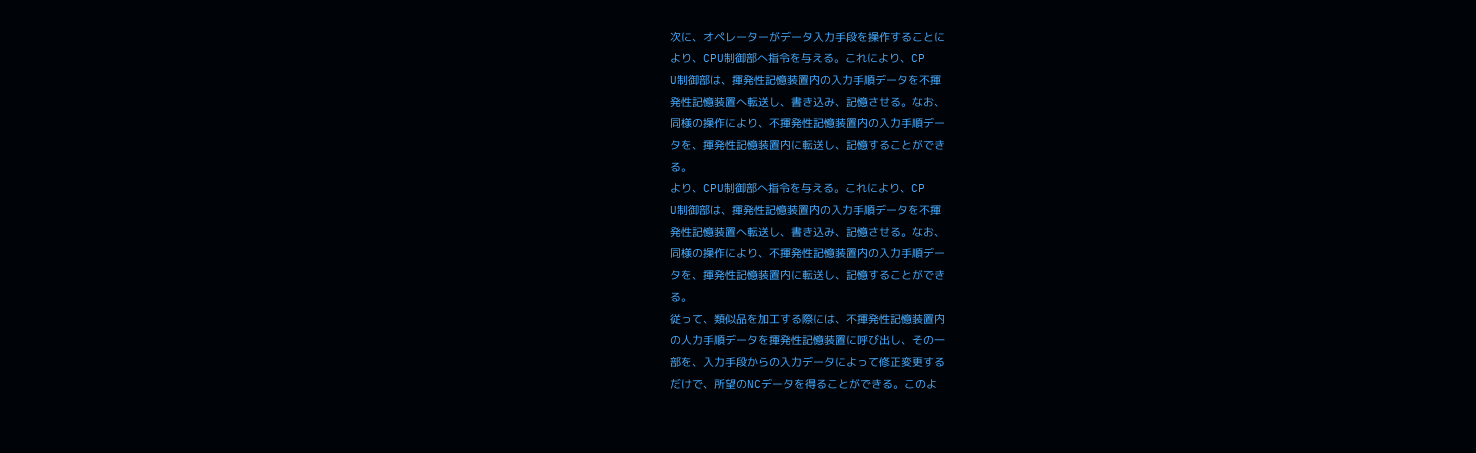次に、オペレーターがデータ入力手段を操作することに
より、CPU制御部へ指令を与える。これにより、CP
U制御部は、揮発性記憶装置内の入力手順データを不揮
発性記憶装置へ転送し、書き込み、記憶させる。なお、
同様の操作により、不揮発性記憶装置内の入力手順デー
タを、揮発性記憶装置内に転送し、記憶することができ
る。
より、CPU制御部へ指令を与える。これにより、CP
U制御部は、揮発性記憶装置内の入力手順データを不揮
発性記憶装置へ転送し、書き込み、記憶させる。なお、
同様の操作により、不揮発性記憶装置内の入力手順デー
タを、揮発性記憶装置内に転送し、記憶することができ
る。
従って、類似品を加工する際には、不揮発性記憶装置内
の人力手順データを揮発性記憶装置に呼び出し、その一
部を、入力手段からの入力データによって修正変更する
だけで、所望のNCデータを得ることができる。このよ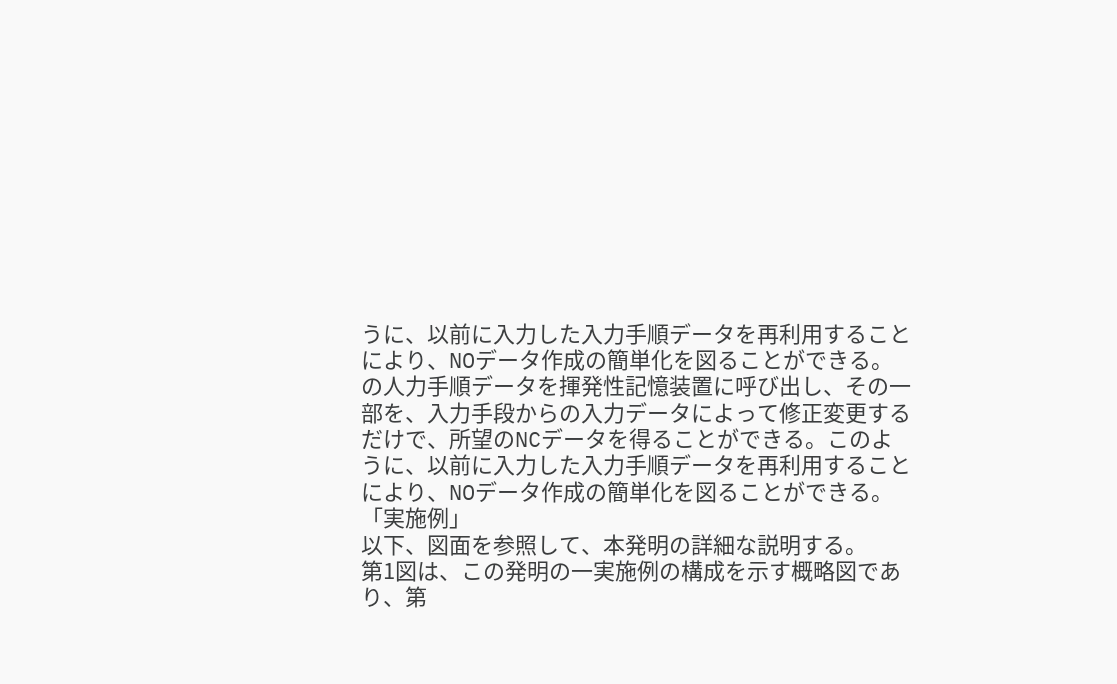うに、以前に入力した入力手順データを再利用すること
により、NOデータ作成の簡単化を図ることができる。
の人力手順データを揮発性記憶装置に呼び出し、その一
部を、入力手段からの入力データによって修正変更する
だけで、所望のNCデータを得ることができる。このよ
うに、以前に入力した入力手順データを再利用すること
により、NOデータ作成の簡単化を図ることができる。
「実施例」
以下、図面を参照して、本発明の詳細な説明する。
第1図は、この発明の一実施例の構成を示す概略図であ
り、第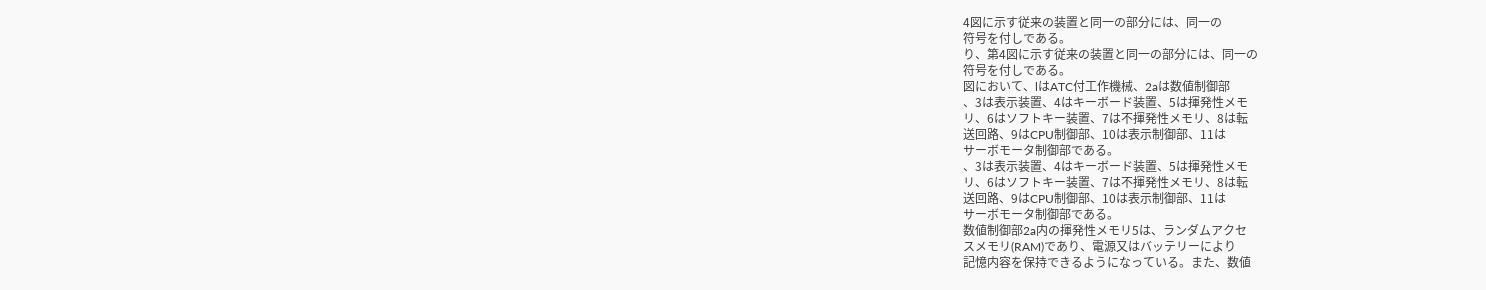4図に示す従来の装置と同一の部分には、同一の
符号を付しである。
り、第4図に示す従来の装置と同一の部分には、同一の
符号を付しである。
図において、lはATC付工作機械、2aは数値制御部
、3は表示装置、4はキーボード装置、5は揮発性メモ
リ、6はソフトキー装置、7は不揮発性メモリ、8は転
送回路、9はCPU制御部、10は表示制御部、11は
サーボモータ制御部である。
、3は表示装置、4はキーボード装置、5は揮発性メモ
リ、6はソフトキー装置、7は不揮発性メモリ、8は転
送回路、9はCPU制御部、10は表示制御部、11は
サーボモータ制御部である。
数値制御部2a内の揮発性メモリ5は、ランダムアクセ
スメモリ(RAM)であり、電源又はバッテリーにより
記憶内容を保持できるようになっている。また、数値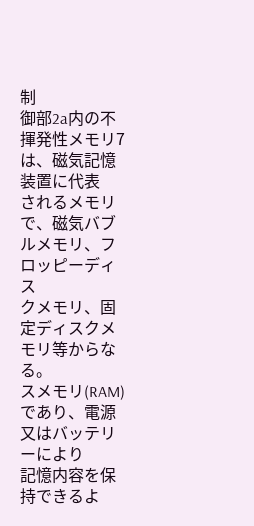制
御部2a内の不揮発性メモリ7は、磁気記憶装置に代表
されるメモリで、磁気バブルメモリ、フロッピーディス
クメモリ、固定ディスクメモリ等からなる。
スメモリ(RAM)であり、電源又はバッテリーにより
記憶内容を保持できるよ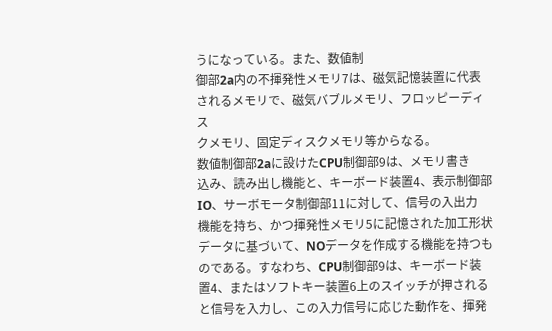うになっている。また、数値制
御部2a内の不揮発性メモリ7は、磁気記憶装置に代表
されるメモリで、磁気バブルメモリ、フロッピーディス
クメモリ、固定ディスクメモリ等からなる。
数値制御部2aに設けたCPU制御部9は、メモリ書き
込み、読み出し機能と、キーボード装置4、表示制御部
IO、サーボモータ制御部11に対して、信号の入出力
機能を持ち、かつ揮発性メモリ5に記憶された加工形状
データに基づいて、NOデータを作成する機能を持つも
のである。すなわち、CPU制御部9は、キーボード装
置4、またはソフトキー装置6上のスイッチが押される
と信号を入力し、この入力信号に応じた動作を、揮発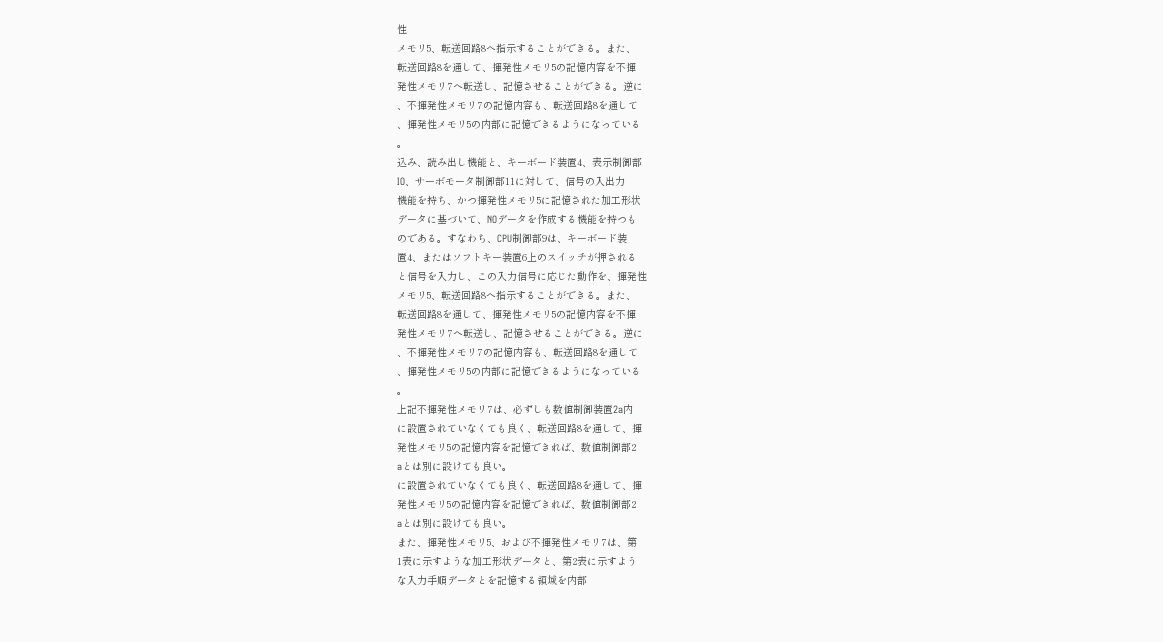性
メモリ5、転送回路8へ指示することができる。また、
転送回路8を通して、揮発性メモリ5の記憶内容を不揮
発性メモリ7へ転送し、記憶させることができる。逆に
、不揮発性メモリ7の記憶内容も、転送回路8を通して
、揮発性メモリ5の内部に記憶できるようになっている
。
込み、読み出し機能と、キーボード装置4、表示制御部
IO、サーボモータ制御部11に対して、信号の入出力
機能を持ち、かつ揮発性メモリ5に記憶された加工形状
データに基づいて、NOデータを作成する機能を持つも
のである。すなわち、CPU制御部9は、キーボード装
置4、またはソフトキー装置6上のスイッチが押される
と信号を入力し、この入力信号に応じた動作を、揮発性
メモリ5、転送回路8へ指示することができる。また、
転送回路8を通して、揮発性メモリ5の記憶内容を不揮
発性メモリ7へ転送し、記憶させることができる。逆に
、不揮発性メモリ7の記憶内容も、転送回路8を通して
、揮発性メモリ5の内部に記憶できるようになっている
。
上記不揮発性メモリ7は、必ずしも数値制御装置2a内
に設置されていなくても良く、転送回路8を通して、揮
発性メモリ5の記憶内容を記憶できれば、数値制御部2
aとは別に設けても良い。
に設置されていなくても良く、転送回路8を通して、揮
発性メモリ5の記憶内容を記憶できれば、数値制御部2
aとは別に設けても良い。
また、揮発性メモリ5、および不揮発性メモリ7は、第
1表に示すような加工形状データと、第2表に示すよう
な入力手順データとを記憶する領域を内部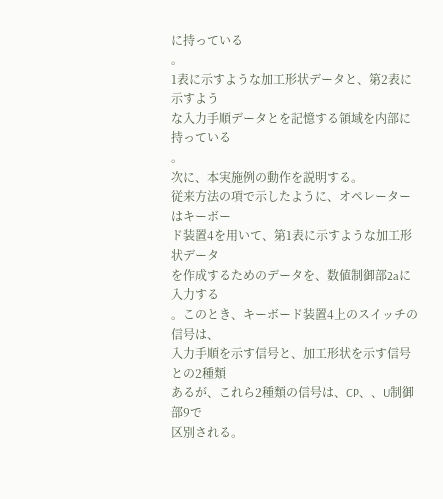に持っている
。
1表に示すような加工形状データと、第2表に示すよう
な入力手順データとを記憶する領域を内部に持っている
。
次に、本実施例の動作を説明する。
従来方法の項で示したように、オペレーターはキーボー
ド装置4を用いて、第1表に示すような加工形状データ
を作成するためのデータを、数値制御部2aに入力する
。このとき、キーボード装置4上のスイッチの信号は、
入力手順を示す信号と、加工形状を示す信号との2種類
あるが、これら2種類の信号は、CP、、U制御部9で
区別される。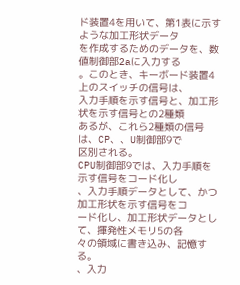ド装置4を用いて、第1表に示すような加工形状データ
を作成するためのデータを、数値制御部2aに入力する
。このとき、キーボード装置4上のスイッチの信号は、
入力手順を示す信号と、加工形状を示す信号との2種類
あるが、これら2種類の信号は、CP、、U制御部9で
区別される。
CPU制御部9では、入力手順を示す信号をコード化し
、入力手順データとして、かつ加工形状を示す信号をコ
ード化し、加工形状データとして、揮発性メモリ5の各
々の領域に書き込み、記憶する。
、入力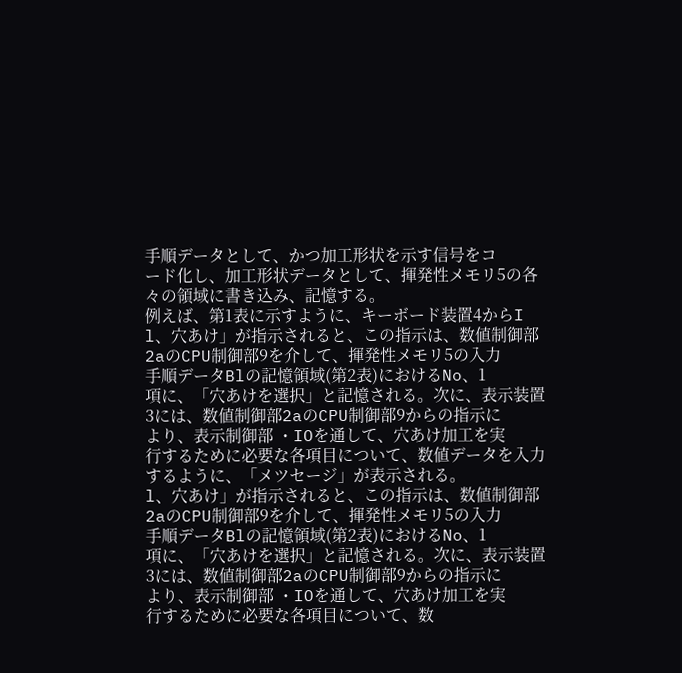手順データとして、かつ加工形状を示す信号をコ
ード化し、加工形状データとして、揮発性メモリ5の各
々の領域に書き込み、記憶する。
例えば、第1表に示すように、キーボード装置4からI
l、穴あけ」が指示されると、この指示は、数値制御部
2aのCPU制御部9を介して、揮発性メモリ5の入力
手順データBlの記憶領域(第2表)におけるNo、1
項に、「穴あけを選択」と記憶される。次に、表示装置
3には、数値制御部2aのCPU制御部9からの指示に
より、表示制御部 ・IOを通して、穴あけ加工を実
行するために必要な各項目について、数値データを入力
するように、「メツセージ」が表示される。
l、穴あけ」が指示されると、この指示は、数値制御部
2aのCPU制御部9を介して、揮発性メモリ5の入力
手順データBlの記憶領域(第2表)におけるNo、1
項に、「穴あけを選択」と記憶される。次に、表示装置
3には、数値制御部2aのCPU制御部9からの指示に
より、表示制御部 ・IOを通して、穴あけ加工を実
行するために必要な各項目について、数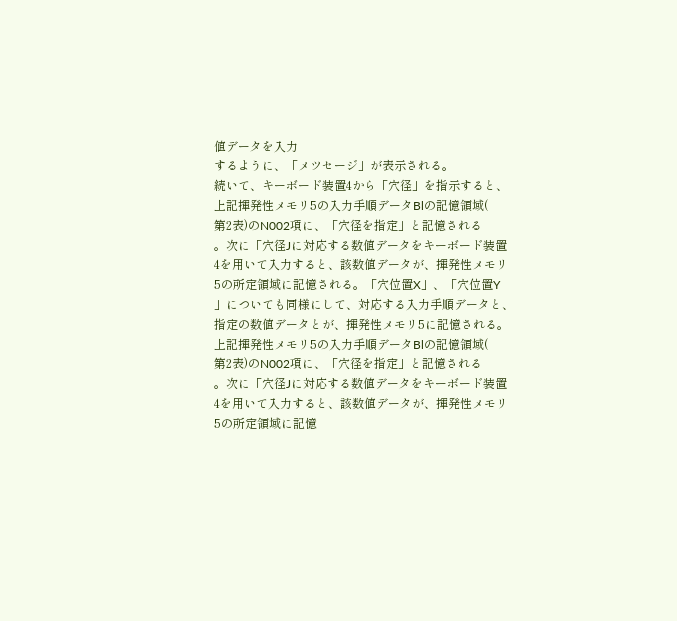値データを入力
するように、「メツセージ」が表示される。
続いて、キーボード装置4から「穴径」を指示すると、
上記揮発性メモリ5の入力手順データBlの記憶領域(
第2表)のN002項に、「穴径を指定」と記憶される
。次に「穴径Jに対応する数値データをキーボード装置
4を用いて入力すると、該数値データが、揮発性メモリ
5の所定領域に記憶される。「穴位置X」、「穴位置Y
」についても同様にして、対応する入力手順データと、
指定の数値データとが、揮発性メモリ5に記憶される。
上記揮発性メモリ5の入力手順データBlの記憶領域(
第2表)のN002項に、「穴径を指定」と記憶される
。次に「穴径Jに対応する数値データをキーボード装置
4を用いて入力すると、該数値データが、揮発性メモリ
5の所定領域に記憶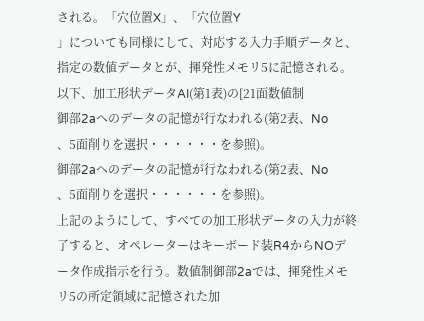される。「穴位置X」、「穴位置Y
」についても同様にして、対応する入力手順データと、
指定の数値データとが、揮発性メモリ5に記憶される。
以下、加工形状データAI(第1表)の[21面数値制
御部2aへのデータの記憶が行なわれる(第2表、No
、5面削りを選択・・・・・・を参照)。
御部2aへのデータの記憶が行なわれる(第2表、No
、5面削りを選択・・・・・・を参照)。
上記のようにして、すべての加工形状データの入力が終
了すると、オペレーターはキーボード装R4からNOデ
ータ作成指示を行う。数値制御部2aでは、揮発性メモ
リ5の所定領域に記憶された加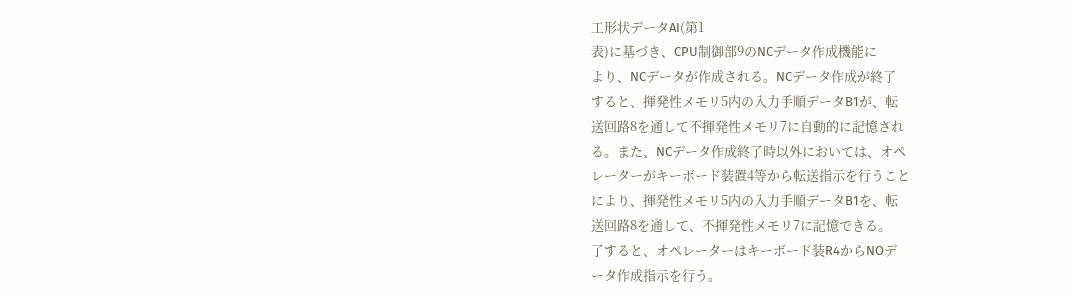工形状データAI(第1
表)に基づき、CPU制御部9のNCデータ作成機能に
より、NCデータが作成される。NCデータ作成が終了
すると、揮発性メモリ5内の入力手順データB1が、転
送回路8を通して不揮発性メモリ7に自動的に記憶され
る。また、NCデータ作成終了時以外においては、オペ
レーターがキーボード装置4等から転送指示を行うこと
により、揮発性メモリ5内の入力手順データB1を、転
送回路8を通して、不揮発性メモリ7に記憶できる。
了すると、オペレーターはキーボード装R4からNOデ
ータ作成指示を行う。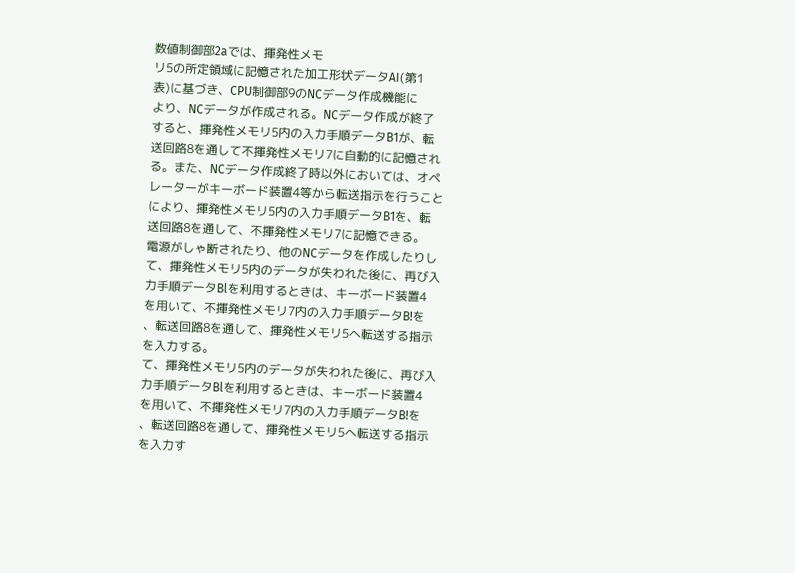数値制御部2aでは、揮発性メモ
リ5の所定領域に記憶された加工形状データAI(第1
表)に基づき、CPU制御部9のNCデータ作成機能に
より、NCデータが作成される。NCデータ作成が終了
すると、揮発性メモリ5内の入力手順データB1が、転
送回路8を通して不揮発性メモリ7に自動的に記憶され
る。また、NCデータ作成終了時以外においては、オペ
レーターがキーボード装置4等から転送指示を行うこと
により、揮発性メモリ5内の入力手順データB1を、転
送回路8を通して、不揮発性メモリ7に記憶できる。
電源がしゃ断されたり、他のNCデータを作成したりし
て、揮発性メモリ5内のデータが失われた後に、再び入
力手順データBlを利用するときは、キーボード装置4
を用いて、不揮発性メモリ7内の入力手順データB!を
、転送回路8を通して、揮発性メモリ5へ転送する指示
を入力する。
て、揮発性メモリ5内のデータが失われた後に、再び入
力手順データBlを利用するときは、キーボード装置4
を用いて、不揮発性メモリ7内の入力手順データB!を
、転送回路8を通して、揮発性メモリ5へ転送する指示
を入力す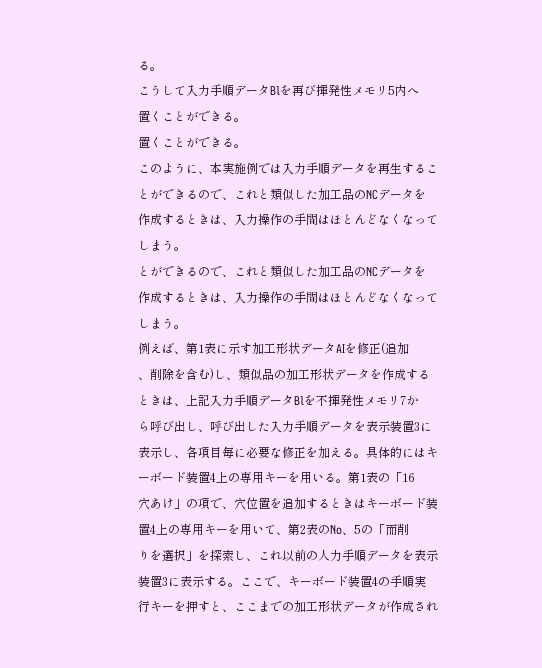る。
こうして入力手順データBlを再び揮発性メモリ5内へ
置くことができる。
置くことができる。
このように、本実施例では入力手順データを再生するこ
とができるので、これと類似した加工品のNCデータを
作成するときは、入力操作の手間はほとんどなくなって
しまう。
とができるので、これと類似した加工品のNCデータを
作成するときは、入力操作の手間はほとんどなくなって
しまう。
例えば、第1表に示す加工形状データAIを修正(追加
、削除を含む)し、類似品の加工形状データを作成する
ときは、上記入力手順データBlを不揮発性メモリ7か
ら呼び出し、呼び出した入力手順データを表示装置3に
表示し、各項目毎に必要な修正を加える。具体的にはキ
ーボード装置4上の専用キーを用いる。第1表の「16
穴あけ」の項で、穴位置を追加するときはキーボード装
置4上の専用キーを用いて、第2表のNo、5の「而削
りを選択」を探索し、これ以前の人力手順データを表示
装置3に表示する。ここで、キーボード装置4の手順実
行キーを押すと、ここまでの加工形状データが作成され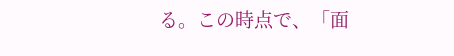る。この時点で、「面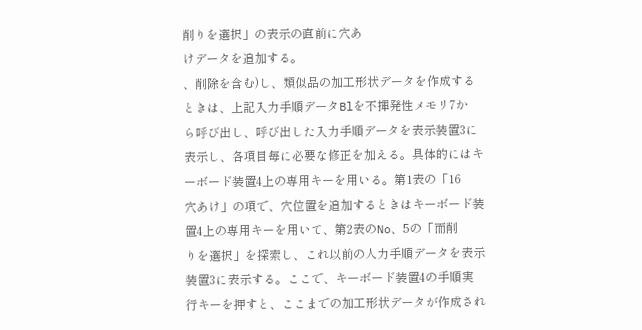削りを選択」の表示の直前に穴あ
けデータを追加する。
、削除を含む)し、類似品の加工形状データを作成する
ときは、上記入力手順データBlを不揮発性メモリ7か
ら呼び出し、呼び出した入力手順データを表示装置3に
表示し、各項目毎に必要な修正を加える。具体的にはキ
ーボード装置4上の専用キーを用いる。第1表の「16
穴あけ」の項で、穴位置を追加するときはキーボード装
置4上の専用キーを用いて、第2表のNo、5の「而削
りを選択」を探索し、これ以前の人力手順データを表示
装置3に表示する。ここで、キーボード装置4の手順実
行キーを押すと、ここまでの加工形状データが作成され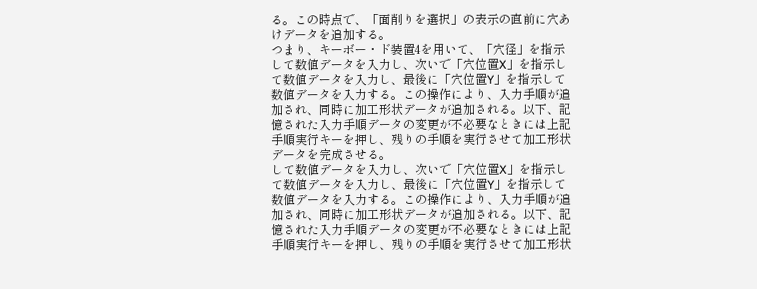る。この時点で、「面削りを選択」の表示の直前に穴あ
けデータを追加する。
つまり、キーボー・ド装置4を用いて、「穴径」を指示
して数値データを入力し、次いで「穴位置X」を指示し
て数値データを入力し、最後に「穴位置Y」を指示して
数値データを入力する。この操作により、入力手順が追
加され、同時に加工形状データが追加される。以下、記
憶された入力手順データの変更が不必要なときには上記
手順実行キーを押し、残りの手順を実行させて加工形状
データを完成させる。
して数値データを入力し、次いで「穴位置X」を指示し
て数値データを入力し、最後に「穴位置Y」を指示して
数値データを入力する。この操作により、入力手順が追
加され、同時に加工形状データが追加される。以下、記
憶された入力手順データの変更が不必要なときには上記
手順実行キーを押し、残りの手順を実行させて加工形状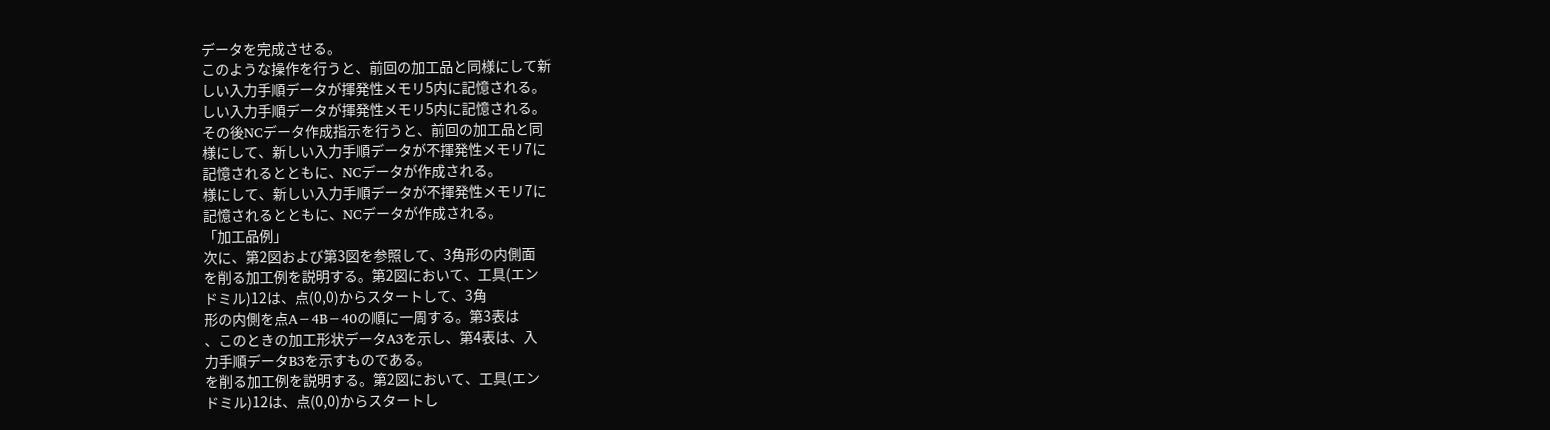データを完成させる。
このような操作を行うと、前回の加工品と同様にして新
しい入力手順データが揮発性メモリ5内に記憶される。
しい入力手順データが揮発性メモリ5内に記憶される。
その後NCデータ作成指示を行うと、前回の加工品と同
様にして、新しい入力手順データが不揮発性メモリ7に
記憶されるとともに、NCデータが作成される。
様にして、新しい入力手順データが不揮発性メモリ7に
記憶されるとともに、NCデータが作成される。
「加工品例」
次に、第2図および第3図を参照して、3角形の内側面
を削る加工例を説明する。第2図において、工具(エン
ドミル)12は、点(0,0)からスタートして、3角
形の内側を点A−4B−40の順に一周する。第3表は
、このときの加工形状データA3を示し、第4表は、入
力手順データB3を示すものである。
を削る加工例を説明する。第2図において、工具(エン
ドミル)12は、点(0,0)からスタートし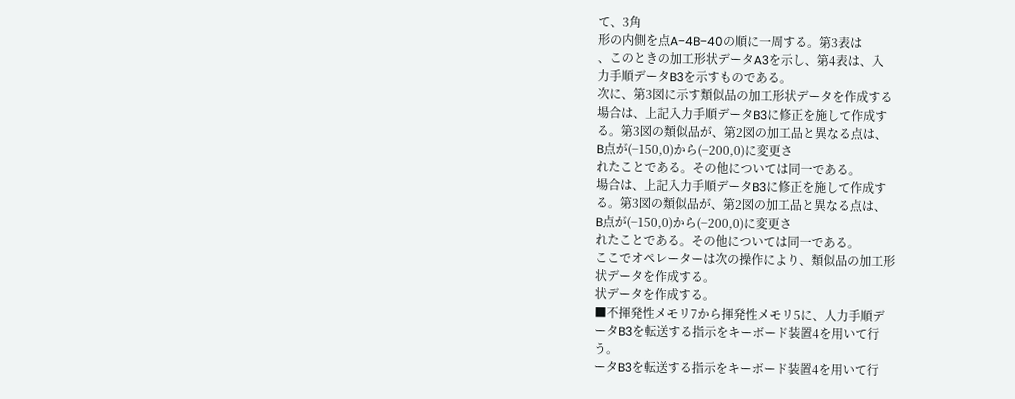て、3角
形の内側を点A−4B−40の順に一周する。第3表は
、このときの加工形状データA3を示し、第4表は、入
力手順データB3を示すものである。
次に、第3図に示す類似品の加工形状データを作成する
場合は、上記入力手順データB3に修正を施して作成す
る。第3図の類似品が、第2図の加工品と異なる点は、
B点が(−150,0)から(−200,0)に変更さ
れたことである。その他については同一である。
場合は、上記入力手順データB3に修正を施して作成す
る。第3図の類似品が、第2図の加工品と異なる点は、
B点が(−150,0)から(−200,0)に変更さ
れたことである。その他については同一である。
ここでオペレーターは次の操作により、類似品の加工形
状データを作成する。
状データを作成する。
■不揮発性メモリ7から揮発性メモリ5に、人力手順デ
ータB3を転送する指示をキーボード装置4を用いて行
う。
ータB3を転送する指示をキーボード装置4を用いて行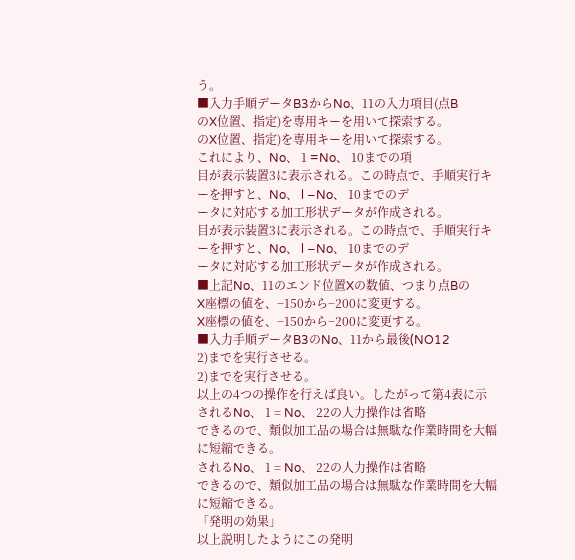う。
■入力手順データB3からNo、11の入力項目(点B
のX位置、指定)を専用キーを用いて探索する。
のX位置、指定)を専用キーを用いて探索する。
これにより、No、 1 =No、 10までの項
目が表示装置3に表示される。この時点で、手順実行キ
ーを押すと、No、 l −No、 10までのデ
ータに対応する加工形状データが作成される。
目が表示装置3に表示される。この時点で、手順実行キ
ーを押すと、No、 l −No、 10までのデ
ータに対応する加工形状データが作成される。
■上記No、11のエンド位置Xの数値、つまり点Bの
X座標の値を、−150から−200に変更する。
X座標の値を、−150から−200に変更する。
■入力手順データB3のNo、11から最後(NO12
2)までを実行させる。
2)までを実行させる。
以上の4つの操作を行えば良い。したがって第4表に示
されるNo、 1 = No、 22の人力操作は省略
できるので、類似加工品の場合は無駄な作業時間を大幅
に短縮できる。
されるNo、 1 = No、 22の人力操作は省略
できるので、類似加工品の場合は無駄な作業時間を大幅
に短縮できる。
「発明の効果」
以上説明したようにこの発明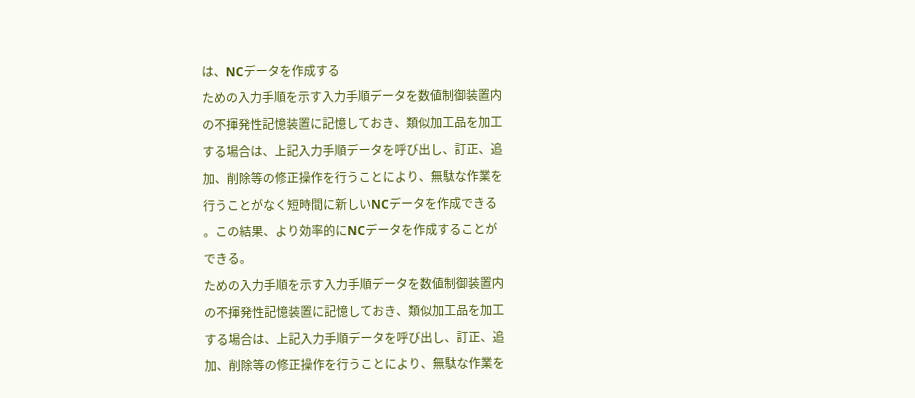は、NCデータを作成する
ための入力手順を示す入力手順データを数値制御装置内
の不揮発性記憶装置に記憶しておき、類似加工品を加工
する場合は、上記入力手順データを呼び出し、訂正、追
加、削除等の修正操作を行うことにより、無駄な作業を
行うことがなく短時間に新しいNCデータを作成できる
。この結果、より効率的にNCデータを作成することが
できる。
ための入力手順を示す入力手順データを数値制御装置内
の不揮発性記憶装置に記憶しておき、類似加工品を加工
する場合は、上記入力手順データを呼び出し、訂正、追
加、削除等の修正操作を行うことにより、無駄な作業を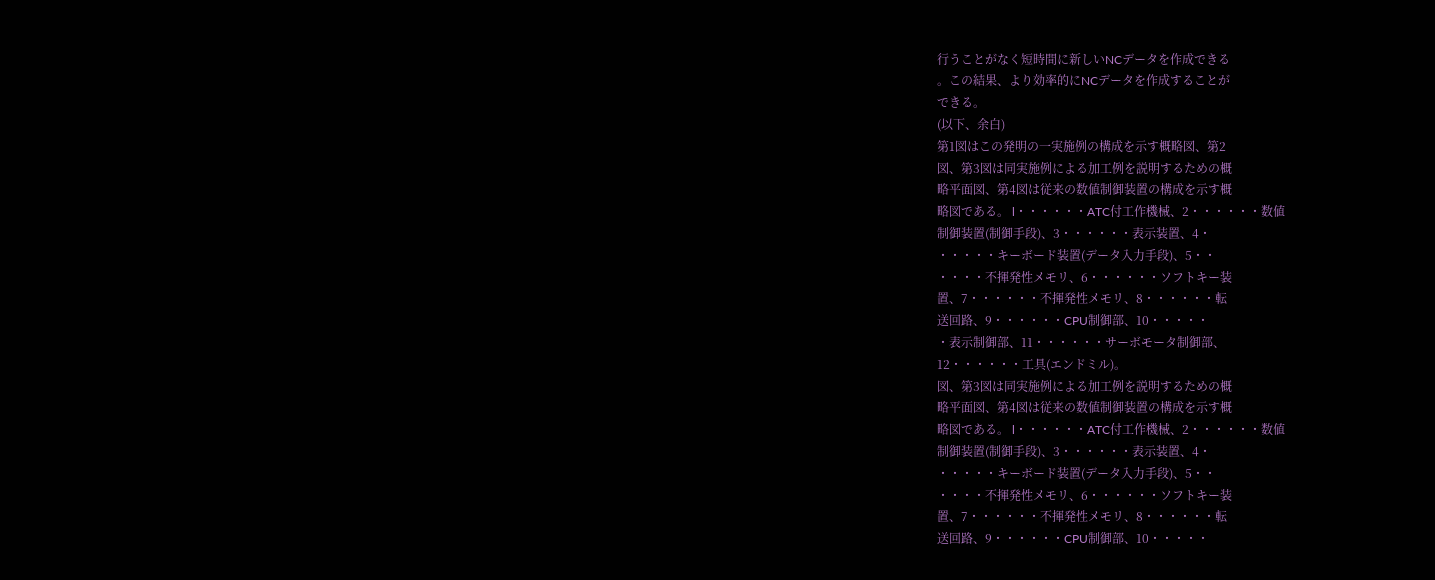行うことがなく短時間に新しいNCデータを作成できる
。この結果、より効率的にNCデータを作成することが
できる。
(以下、余白)
第1図はこの発明の一実施例の構成を示す概略図、第2
図、第3図は同実施例による加工例を説明するための概
略平面図、第4図は従来の数値制御装置の構成を示す概
略図である。 l・・・・・・ATC付工作機械、2・・・・・・数値
制御装置(制御手段)、3・・・・・・表示装置、4・
・・・・・キーボード装置(データ入力手段)、5・・
・・・・不揮発性メモリ、6・・・・・・ソフトキー装
置、7・・・・・・不揮発性メモリ、8・・・・・・転
送回路、9・・・・・・CPU制御部、10・・・・・
・表示制御部、11・・・・・・サーボモータ制御部、
12・・・・・・工具(エンドミル)。
図、第3図は同実施例による加工例を説明するための概
略平面図、第4図は従来の数値制御装置の構成を示す概
略図である。 l・・・・・・ATC付工作機械、2・・・・・・数値
制御装置(制御手段)、3・・・・・・表示装置、4・
・・・・・キーボード装置(データ入力手段)、5・・
・・・・不揮発性メモリ、6・・・・・・ソフトキー装
置、7・・・・・・不揮発性メモリ、8・・・・・・転
送回路、9・・・・・・CPU制御部、10・・・・・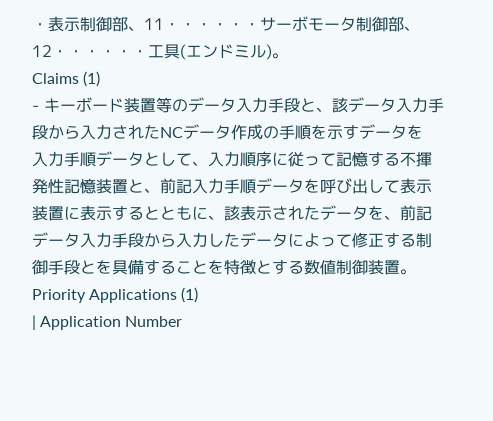・表示制御部、11・・・・・・サーボモータ制御部、
12・・・・・・工具(エンドミル)。
Claims (1)
- キーボード装置等のデータ入力手段と、該データ入力手
段から入力されたNCデータ作成の手順を示すデータを
入力手順データとして、入力順序に従って記憶する不揮
発性記憶装置と、前記入力手順データを呼び出して表示
装置に表示するとともに、該表示されたデータを、前記
データ入力手段から入力したデータによって修正する制
御手段とを具備することを特徴とする数値制御装置。
Priority Applications (1)
| Application Number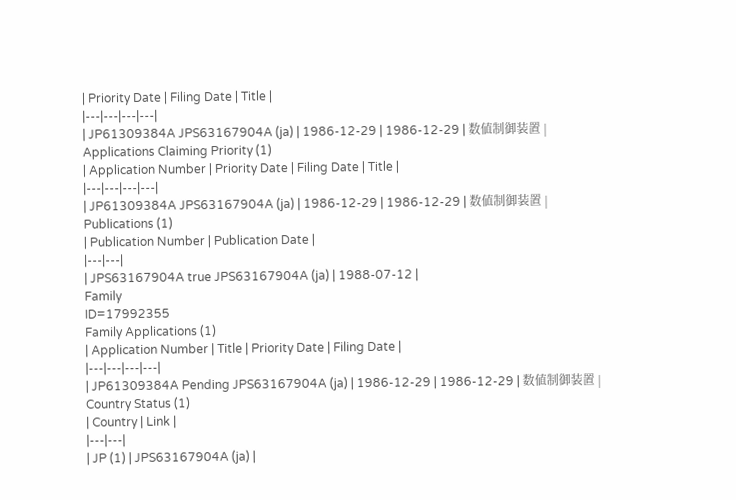| Priority Date | Filing Date | Title |
|---|---|---|---|
| JP61309384A JPS63167904A (ja) | 1986-12-29 | 1986-12-29 | 数値制御装置 |
Applications Claiming Priority (1)
| Application Number | Priority Date | Filing Date | Title |
|---|---|---|---|
| JP61309384A JPS63167904A (ja) | 1986-12-29 | 1986-12-29 | 数値制御装置 |
Publications (1)
| Publication Number | Publication Date |
|---|---|
| JPS63167904A true JPS63167904A (ja) | 1988-07-12 |
Family
ID=17992355
Family Applications (1)
| Application Number | Title | Priority Date | Filing Date |
|---|---|---|---|
| JP61309384A Pending JPS63167904A (ja) | 1986-12-29 | 1986-12-29 | 数値制御装置 |
Country Status (1)
| Country | Link |
|---|---|
| JP (1) | JPS63167904A (ja) |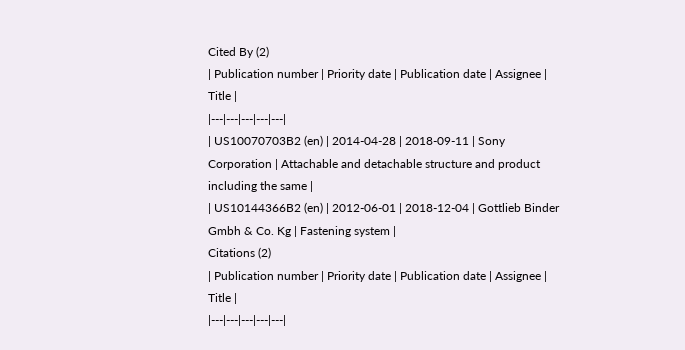Cited By (2)
| Publication number | Priority date | Publication date | Assignee | Title |
|---|---|---|---|---|
| US10070703B2 (en) | 2014-04-28 | 2018-09-11 | Sony Corporation | Attachable and detachable structure and product including the same |
| US10144366B2 (en) | 2012-06-01 | 2018-12-04 | Gottlieb Binder Gmbh & Co. Kg | Fastening system |
Citations (2)
| Publication number | Priority date | Publication date | Assignee | Title |
|---|---|---|---|---|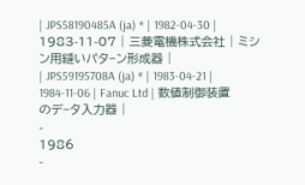| JPS58190485A (ja) * | 1982-04-30 | 1983-11-07 | 三菱電機株式会社 | ミシン用縫いパタ−ン形成器 |
| JPS59195708A (ja) * | 1983-04-21 | 1984-11-06 | Fanuc Ltd | 数値制御装置のデ−タ入力器 |
-
1986
-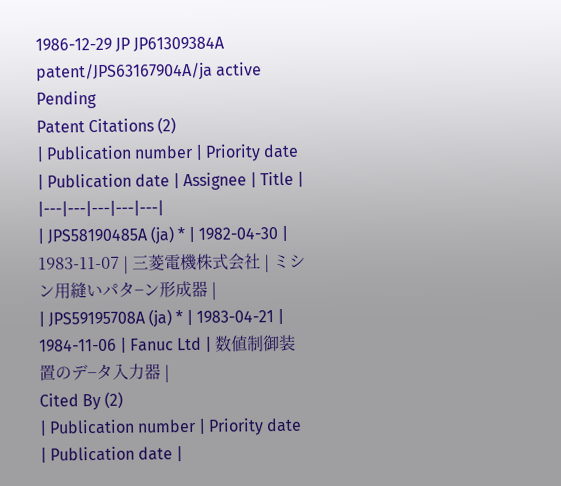1986-12-29 JP JP61309384A patent/JPS63167904A/ja active Pending
Patent Citations (2)
| Publication number | Priority date | Publication date | Assignee | Title |
|---|---|---|---|---|
| JPS58190485A (ja) * | 1982-04-30 | 1983-11-07 | 三菱電機株式会社 | ミシン用縫いパタ−ン形成器 |
| JPS59195708A (ja) * | 1983-04-21 | 1984-11-06 | Fanuc Ltd | 数値制御装置のデ−タ入力器 |
Cited By (2)
| Publication number | Priority date | Publication date |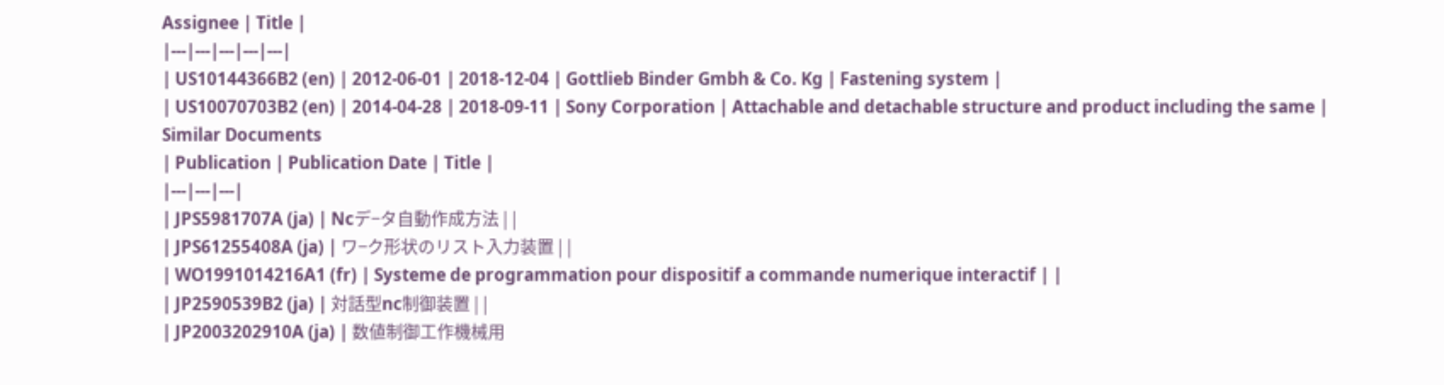Assignee | Title |
|---|---|---|---|---|
| US10144366B2 (en) | 2012-06-01 | 2018-12-04 | Gottlieb Binder Gmbh & Co. Kg | Fastening system |
| US10070703B2 (en) | 2014-04-28 | 2018-09-11 | Sony Corporation | Attachable and detachable structure and product including the same |
Similar Documents
| Publication | Publication Date | Title |
|---|---|---|
| JPS5981707A (ja) | Ncデ−タ自動作成方法 | |
| JPS61255408A (ja) | ワ−ク形状のリスト入力装置 | |
| WO1991014216A1 (fr) | Systeme de programmation pour dispositif a commande numerique interactif | |
| JP2590539B2 (ja) | 対話型nc制御装置 | |
| JP2003202910A (ja) | 数値制御工作機械用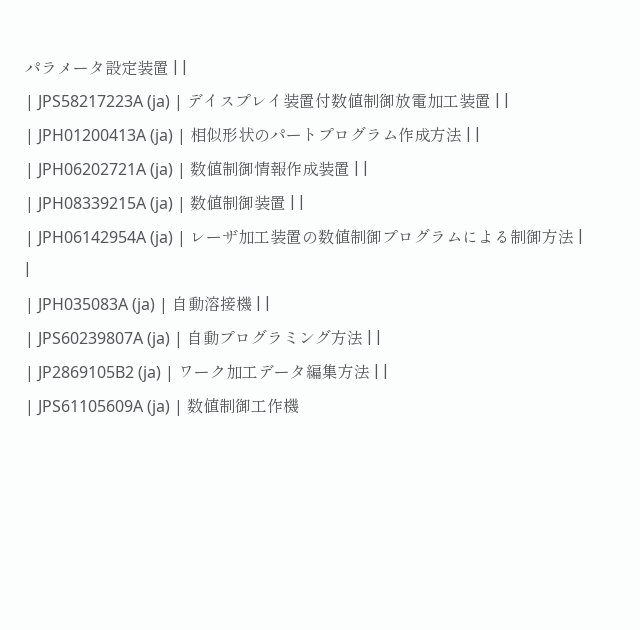パラメータ設定装置 | |
| JPS58217223A (ja) | デイスプレイ装置付数値制御放電加工装置 | |
| JPH01200413A (ja) | 相似形状のパートプログラム作成方法 | |
| JPH06202721A (ja) | 数値制御情報作成装置 | |
| JPH08339215A (ja) | 数値制御装置 | |
| JPH06142954A (ja) | レーザ加工装置の数値制御プログラムによる制御方法 | |
| JPH035083A (ja) | 自動溶接機 | |
| JPS60239807A (ja) | 自動プログラミング方法 | |
| JP2869105B2 (ja) | ワーク加工データ編集方法 | |
| JPS61105609A (ja) | 数値制御工作機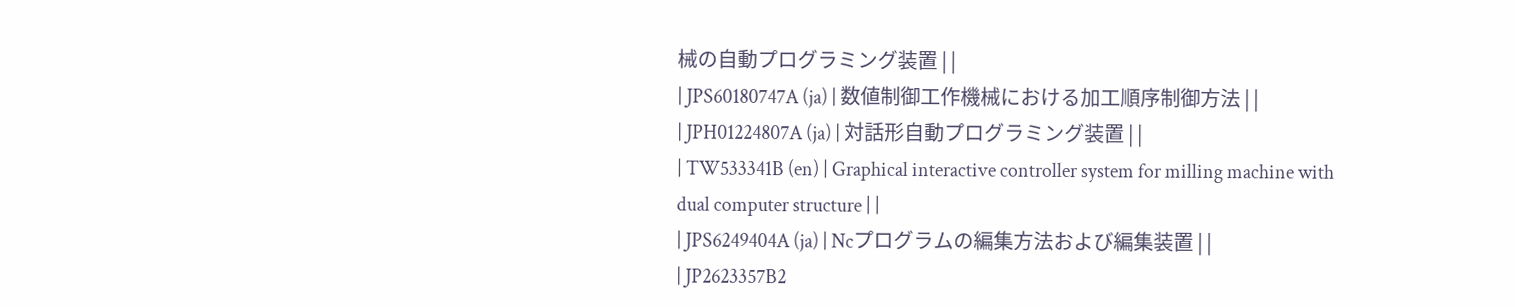械の自動プログラミング装置 | |
| JPS60180747A (ja) | 数値制御工作機械における加工順序制御方法 | |
| JPH01224807A (ja) | 対話形自動プログラミング装置 | |
| TW533341B (en) | Graphical interactive controller system for milling machine with dual computer structure | |
| JPS6249404A (ja) | Ncプログラムの編集方法および編集装置 | |
| JP2623357B2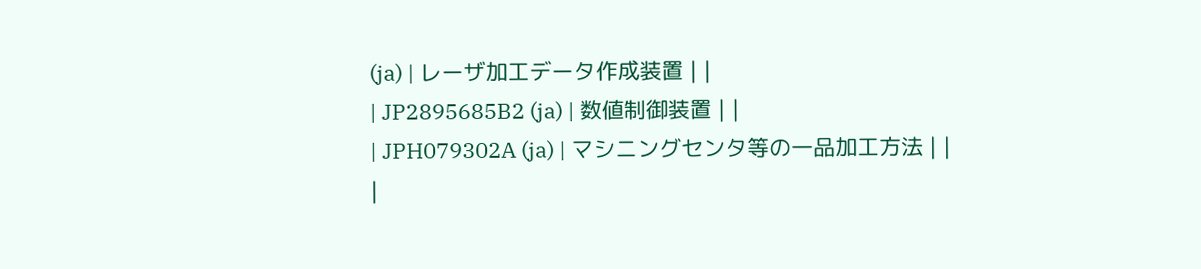(ja) | レーザ加工データ作成装置 | |
| JP2895685B2 (ja) | 数値制御装置 | |
| JPH079302A (ja) | マシニングセンタ等の一品加工方法 | |
|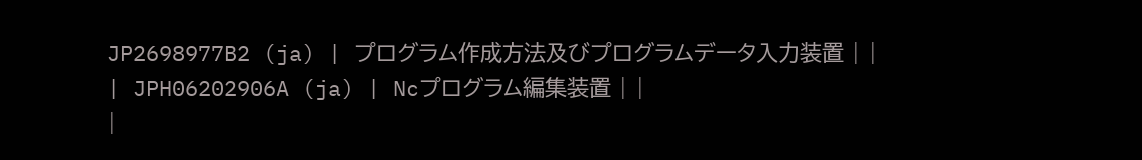JP2698977B2 (ja) | プログラム作成方法及びプログラムデータ入力装置 | |
| JPH06202906A (ja) | Ncプログラム編集装置 | |
|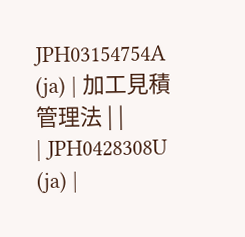JPH03154754A (ja) | 加工見積管理法 | |
| JPH0428308U (ja) |